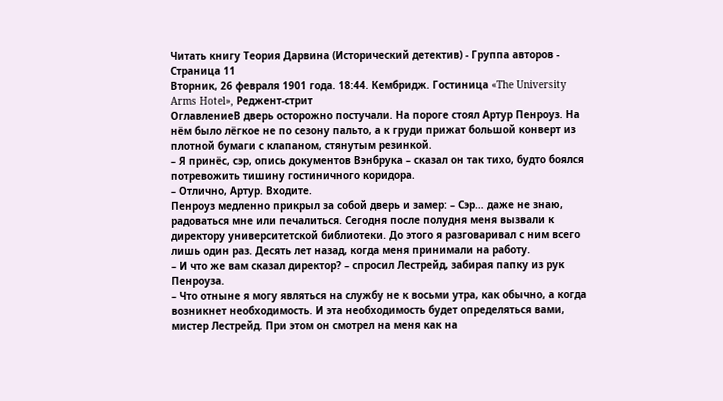Читать книгу Теория Дарвина (Исторический детектив) - Группа авторов - Страница 11
Вторник, 26 февраля 1901 года. 18:44. Кембридж. Гостиница «The University Arms Hotel», Реджент-стрит
ОглавлениеВ дверь осторожно постучали. На пороге стоял Артур Пенроуз. На нём было лёгкое не по сезону пальто, а к груди прижат большой конверт из плотной бумаги с клапаном, стянутым резинкой.
– Я принёс, сэр, опись документов Вэнбрука – сказал он так тихо, будто боялся потревожить тишину гостиничного коридора.
– Отлично, Артур. Входите.
Пенроуз медленно прикрыл за собой дверь и замер: – Сэр… даже не знаю, радоваться мне или печалиться. Сегодня после полудня меня вызвали к директору университетской библиотеки. До этого я разговаривал с ним всего лишь один раз. Десять лет назад, когда меня принимали на работу.
– И что же вам сказал директор? – спросил Лестрейд, забирая папку из рук Пенроуза.
– Что отныне я могу являться на службу не к восьми утра, как обычно, а когда возникнет необходимость. И эта необходимость будет определяться вами, мистер Лестрейд. При этом он смотрел на меня как на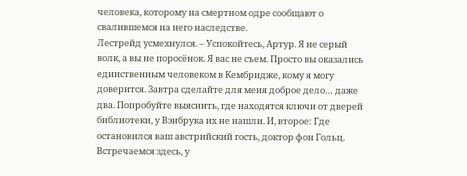человека, которому на смертном одре сообщают о свалившемся на него наследстве.
Лестрейд усмехнулся. – Успокойтесь, Артур. Я не серый волк, а вы не поросёнок. Я вас не съем. Просто вы оказались единственным человеком в Кембридже, кому я могу доверится. Завтра сделайте для меня доброе дело… даже два. Попробуйте выяснить, где находятся ключи от дверей библиотеки, у Вэнбрука их не нашли. И, второе: Где остановился ваш австрийский гость, доктор фон Гольц. Встречаемся здесь, у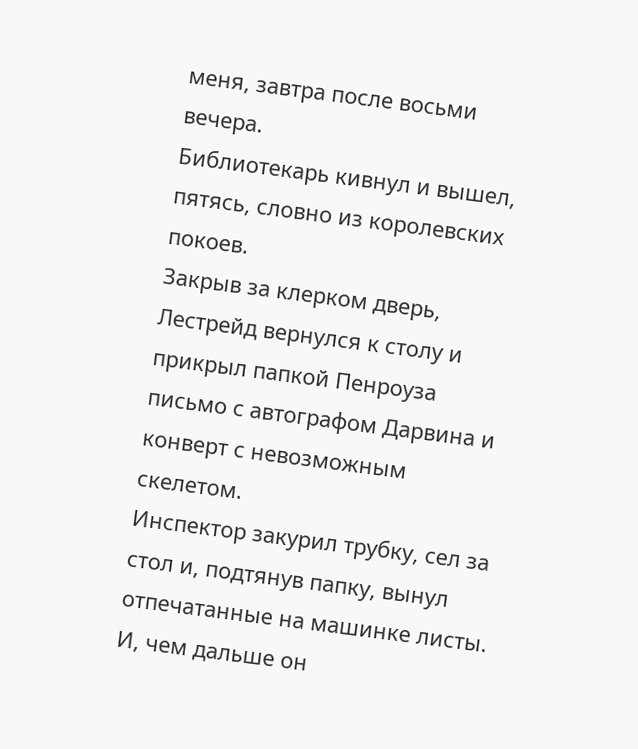меня, завтра после восьми вечера.
Библиотекарь кивнул и вышел, пятясь, словно из королевских покоев.
Закрыв за клерком дверь, Лестрейд вернулся к столу и прикрыл папкой Пенроуза письмо с автографом Дарвина и конверт с невозможным скелетом.
Инспектор закурил трубку, сел за стол и, подтянув папку, вынул отпечатанные на машинке листы. И, чем дальше он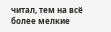читал, тем на всё более мелкие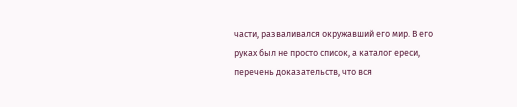части, разваливался окружавший его мир. В его руках был не просто список, а каталог ереси, перечень доказательств, что вся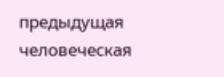предыдущая человеческая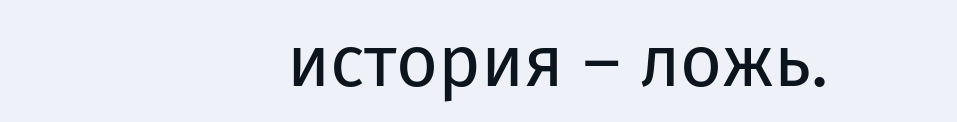история – ложь.